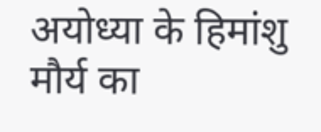अयोध्या के हिमांशु मौर्य का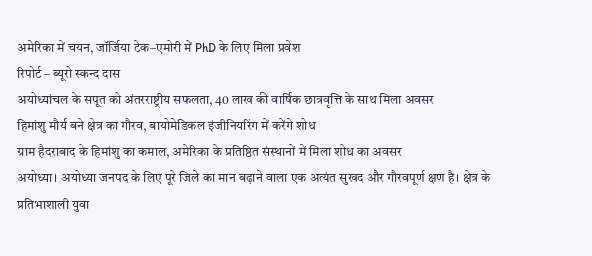अमेरिका में चयन, जॉर्जिया टेक–एमोरी में PhD के लिए मिला प्रवेश
रिपोर्ट – ब्यूरो स्कन्द दास
अयोध्यांचल के सपूत को अंतरराष्ट्रीय सफलता, 40 लाख की वार्षिक छात्रवृत्ति के साथ मिला अवसर
हिमांशु मौर्य बने क्षेत्र का गौरव, बायोमेडिकल इंजीनियरिंग में करेंगे शोध
ग्राम हैदराबाद के हिमांशु का कमाल, अमेरिका के प्रतिष्ठित संस्थानों में मिला शोध का अवसर
अयोध्या। अयोध्या जनपद के लिए पूरे जिले का मान बढ़ाने वाला एक अत्यंत सुखद और गौरवपूर्ण क्षण है। क्षेत्र के प्रतिभाशाली युवा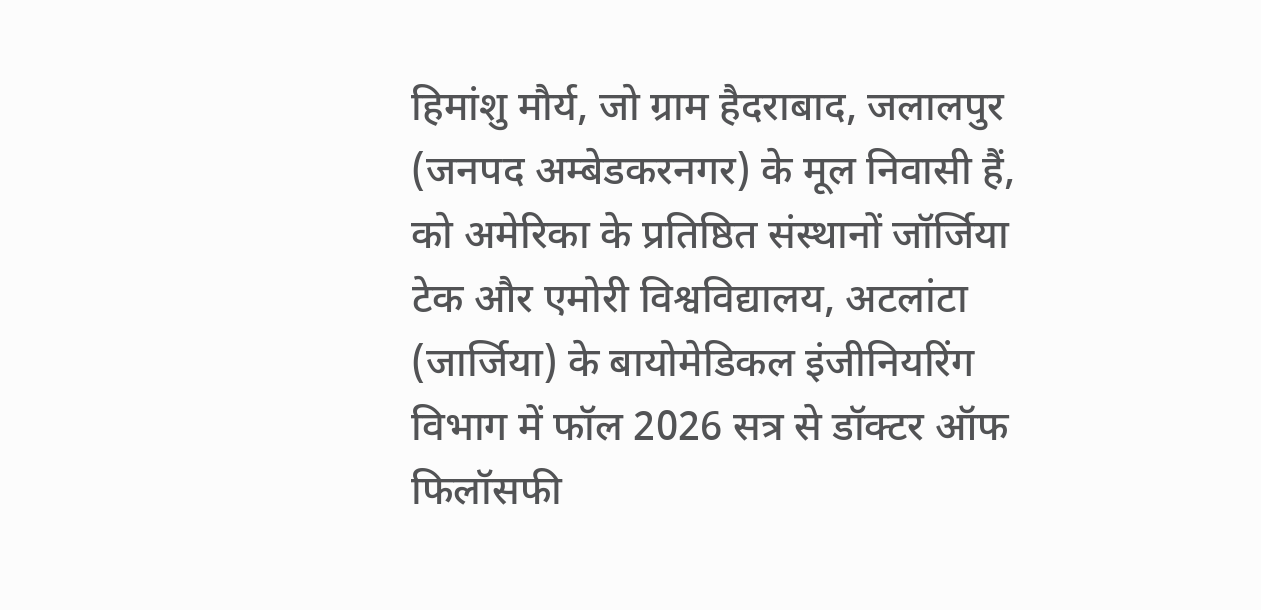हिमांशु मौर्य, जो ग्राम हैदराबाद, जलालपुर (जनपद अम्बेडकरनगर) के मूल निवासी हैं, को अमेरिका के प्रतिष्ठित संस्थानों जॉर्जिया टेक और एमोरी विश्वविद्यालय, अटलांटा (जार्जिया) के बायोमेडिकल इंजीनियरिंग विभाग में फॉल 2026 सत्र से डॉक्टर ऑफ फिलॉसफी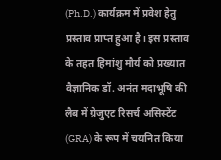(Ph.D.) कार्यक्रम में प्रवेश हेतु प्रस्ताव प्राप्त हुआ है। इस प्रस्ताव के तहत हिमांशु मौर्य को प्रख्यात वैज्ञानिक डॉ. अनंत मदाभूषि की लैब में ग्रेजुएट रिसर्च असिस्टेंट (GRA) के रूप में चयनित किया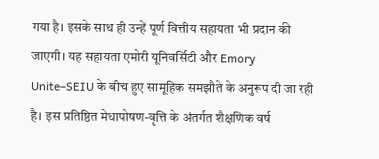गया है। इसके साथ ही उन्हें पूर्ण वित्तीय सहायता भी प्रदान की जाएगी। यह सहायता एमोरी यूनिवर्सिटी और Emory Unite–SEIU के बीच हुए सामूहिक समझौते के अनुरूप दी जा रही है। इस प्रतिष्ठित मेधापोषण-वृत्ति के अंतर्गत शैक्षणिक वर्ष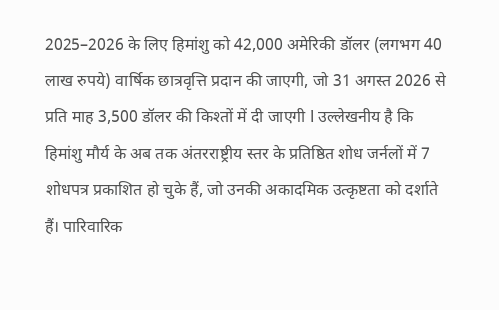2025–2026 के लिए हिमांशु को 42,000 अमेरिकी डॉलर (लगभग 40 लाख रुपये) वार्षिक छात्रवृत्ति प्रदान की जाएगी, जो 31 अगस्त 2026 से प्रति माह 3,500 डॉलर की किश्तों में दी जाएगी l उल्लेखनीय है कि हिमांशु मौर्य के अब तक अंतरराष्ट्रीय स्तर के प्रतिष्ठित शोध जर्नलों में 7 शोधपत्र प्रकाशित हो चुके हैं, जो उनकी अकादमिक उत्कृष्टता को दर्शाते हैं। पारिवारिक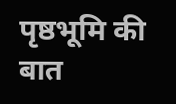पृष्ठभूमि की बात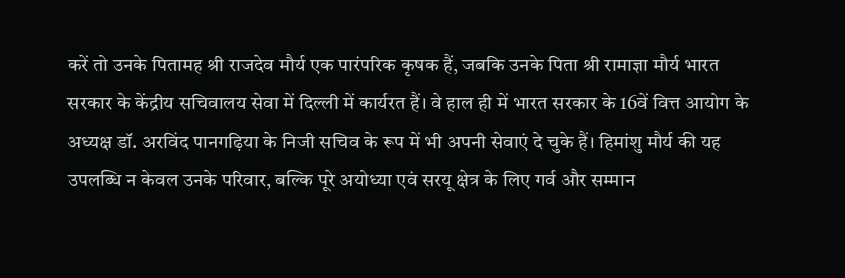करें तो उनके पितामह श्री राजदेव मौर्य एक पारंपरिक कृषक हैं, जबकि उनके पिता श्री रामाज्ञा मौर्य भारत सरकार के केंद्रीय सचिवालय सेवा में दिल्ली में कार्यरत हैं। वे हाल ही में भारत सरकार के 16वें वित्त आयोग के अध्यक्ष डॉ. अरविंद पानगढ़िया के निजी सचिव के रूप में भी अपनी सेवाएं दे चुके हैं। हिमांशु मौर्य की यह उपलब्धि न केवल उनके परिवार, बल्कि पूरे अयोध्या एवं सरयू क्षेत्र के लिए गर्व और सम्मान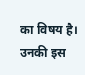का विषय है। उनकी इस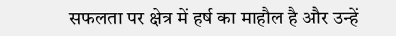सफलता पर क्षेत्र में हर्ष का माहौल है और उन्हें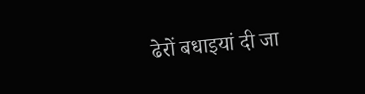ढेरों बधाइयां दी जा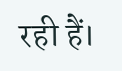रही हैं।